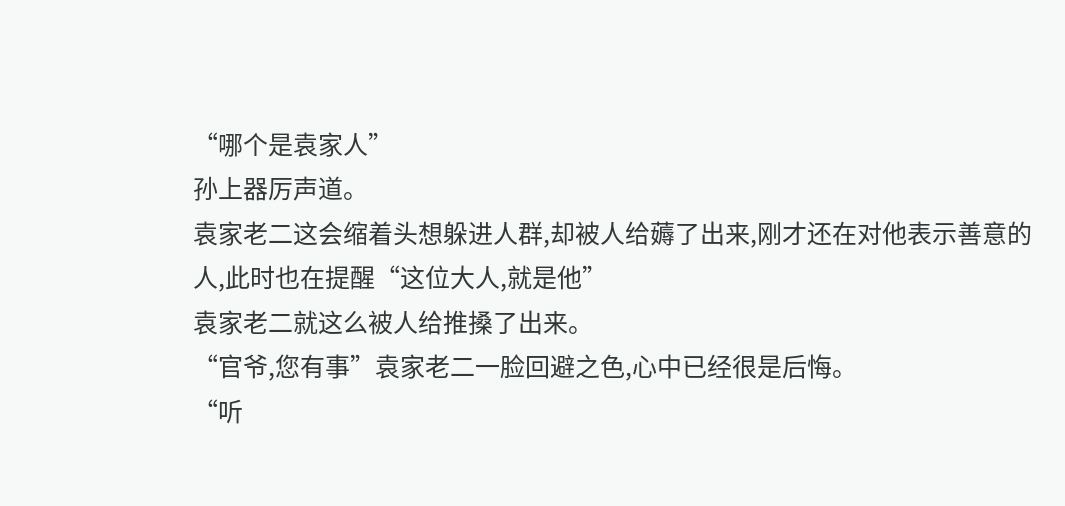“哪个是袁家人”
孙上器厉声道。
袁家老二这会缩着头想躲进人群,却被人给薅了出来,刚才还在对他表示善意的人,此时也在提醒“这位大人,就是他”
袁家老二就这么被人给推搡了出来。
“官爷,您有事”袁家老二一脸回避之色,心中已经很是后悔。
“听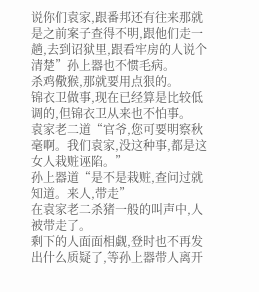说你们袁家,跟番邦还有往来那就是之前案子查得不明,跟他们走一趟,去到诏狱里,跟看牢房的人说个清楚”孙上器也不惯毛病。
杀鸡儆猴,那就要用点狠的。
锦衣卫做事,现在已经算是比较低调的,但锦衣卫从来也不怕事。
袁家老二道“官爷,您可要明察秋毫啊。我们袁家,没这种事,都是这女人栽赃诬陷。”
孙上器道“是不是栽赃,查问过就知道。来人,带走”
在袁家老二杀猪一般的叫声中,人被带走了。
剩下的人面面相觑,登时也不再发出什么质疑了,等孙上器带人离开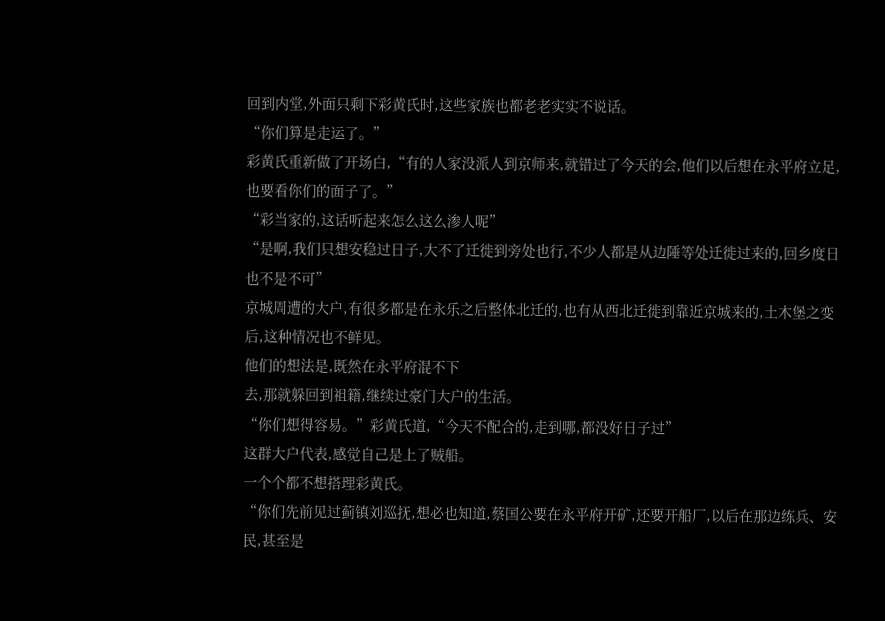回到内堂,外面只剩下彩黄氏时,这些家族也都老老实实不说话。
“你们算是走运了。”
彩黄氏重新做了开场白,“有的人家没派人到京师来,就错过了今天的会,他们以后想在永平府立足,也要看你们的面子了。”
“彩当家的,这话听起来怎么这么渗人呢”
“是啊,我们只想安稳过日子,大不了迁徙到旁处也行,不少人都是从边陲等处迁徙过来的,回乡度日也不是不可”
京城周遭的大户,有很多都是在永乐之后整体北迁的,也有从西北迁徙到靠近京城来的,土木堡之变后,这种情况也不鲜见。
他们的想法是,既然在永平府混不下
去,那就躲回到祖籍,继续过豪门大户的生活。
“你们想得容易。”彩黄氏道,“今天不配合的,走到哪,都没好日子过”
这群大户代表,感觉自己是上了贼船。
一个个都不想搭理彩黄氏。
“你们先前见过蓟镇刘巡抚,想必也知道,蔡国公要在永平府开矿,还要开船厂,以后在那边练兵、安民,甚至是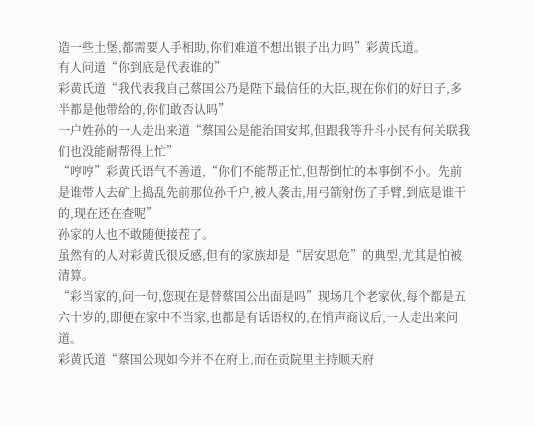造一些土堡,都需要人手相助,你们难道不想出银子出力吗”彩黄氏道。
有人问道“你到底是代表谁的”
彩黄氏道“我代表我自己蔡国公乃是陛下最信任的大臣,现在你们的好日子,多半都是他带给的,你们敢否认吗”
一户姓孙的一人走出来道“蔡国公是能治国安邦,但跟我等升斗小民有何关联我们也没能耐帮得上忙”
“哼哼”彩黄氏语气不善道,“你们不能帮正忙,但帮倒忙的本事倒不小。先前是谁带人去矿上捣乱先前那位孙千户,被人袭击,用弓箭射伤了手臂,到底是谁干的,现在还在查呢”
孙家的人也不敢随便接茬了。
虽然有的人对彩黄氏很反感,但有的家族却是“居安思危”的典型,尤其是怕被清算。
“彩当家的,问一句,您现在是替蔡国公出面是吗”现场几个老家伙,每个都是五六十岁的,即便在家中不当家,也都是有话语权的,在悄声商议后,一人走出来问道。
彩黄氏道“蔡国公现如今并不在府上,而在贡院里主持顺天府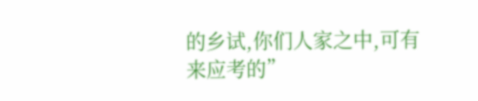的乡试,你们人家之中,可有来应考的”